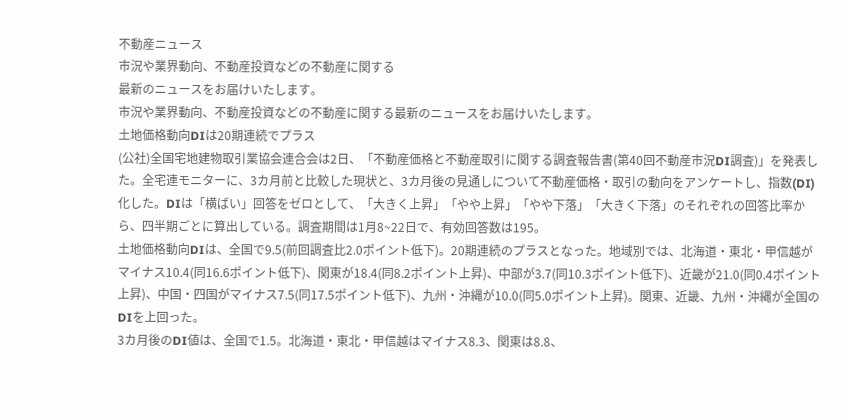不動産ニュース
市況や業界動向、不動産投資などの不動産に関する
最新のニュースをお届けいたします。
市況や業界動向、不動産投資などの不動産に関する最新のニュースをお届けいたします。
土地価格動向DIは20期連続でプラス
(公社)全国宅地建物取引業協会連合会は2日、「不動産価格と不動産取引に関する調査報告書(第40回不動産市況DI調査)」を発表した。全宅連モニターに、3カ月前と比較した現状と、3カ月後の見通しについて不動産価格・取引の動向をアンケートし、指数(DI)化した。DIは「横ばい」回答をゼロとして、「大きく上昇」「やや上昇」「やや下落」「大きく下落」のそれぞれの回答比率から、四半期ごとに算出している。調査期間は1月8~22日で、有効回答数は195。
土地価格動向DIは、全国で9.5(前回調査比2.0ポイント低下)。20期連続のプラスとなった。地域別では、北海道・東北・甲信越がマイナス10.4(同16.6ポイント低下)、関東が18.4(同8.2ポイント上昇)、中部が3.7(同10.3ポイント低下)、近畿が21.0(同0.4ポイント上昇)、中国・四国がマイナス7.5(同17.5ポイント低下)、九州・沖縄が10.0(同5.0ポイント上昇)。関東、近畿、九州・沖縄が全国のDIを上回った。
3カ月後のDI値は、全国で1.5。北海道・東北・甲信越はマイナス8.3、関東は8.8、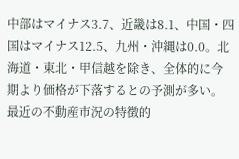中部はマイナス3.7、近畿は8.1、中国・四国はマイナス12.5、九州・沖縄は0.0。北海道・東北・甲信越を除き、全体的に今期より価格が下落するとの予測が多い。
最近の不動産市況の特徴的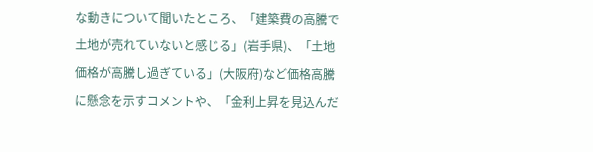な動きについて聞いたところ、「建築費の高騰で土地が売れていないと感じる」(岩手県)、「土地価格が高騰し過ぎている」(大阪府)など価格高騰に懸念を示すコメントや、「金利上昇を見込んだ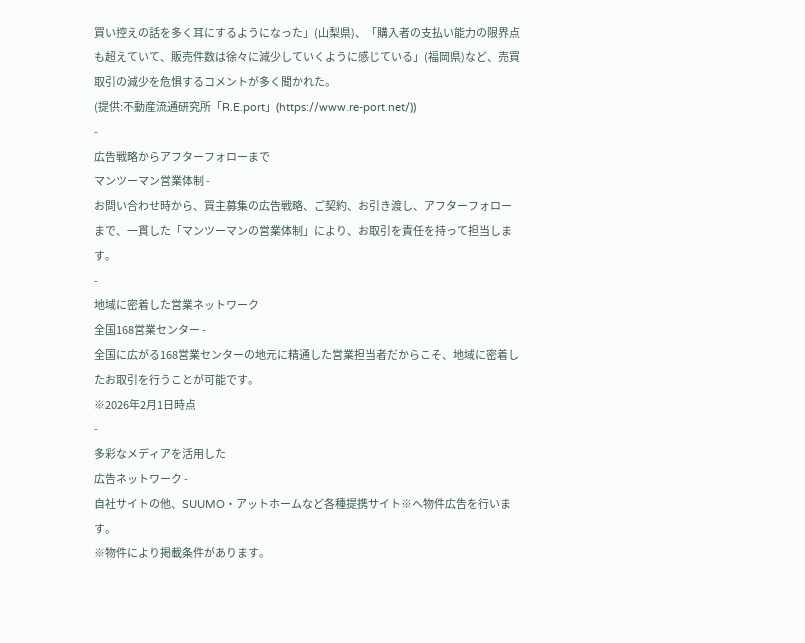買い控えの話を多く耳にするようになった」(山梨県)、「購入者の支払い能力の限界点も超えていて、販売件数は徐々に減少していくように感じている」(福岡県)など、売買取引の減少を危惧するコメントが多く聞かれた。
(提供:不動産流通研究所「R.E.port」(https://www.re-port.net/))
-
広告戦略からアフターフォローまで
マンツーマン営業体制 -
お問い合わせ時から、買主募集の広告戦略、ご契約、お引き渡し、アフターフォローまで、一貫した「マンツーマンの営業体制」により、お取引を責任を持って担当します。
-
地域に密着した営業ネットワーク
全国168営業センター -
全国に広がる168営業センターの地元に精通した営業担当者だからこそ、地域に密着したお取引を行うことが可能です。
※2026年2月1日時点
-
多彩なメディアを活用した
広告ネットワーク -
自社サイトの他、SUUMO・アットホームなど各種提携サイト※へ物件広告を行います。
※物件により掲載条件があります。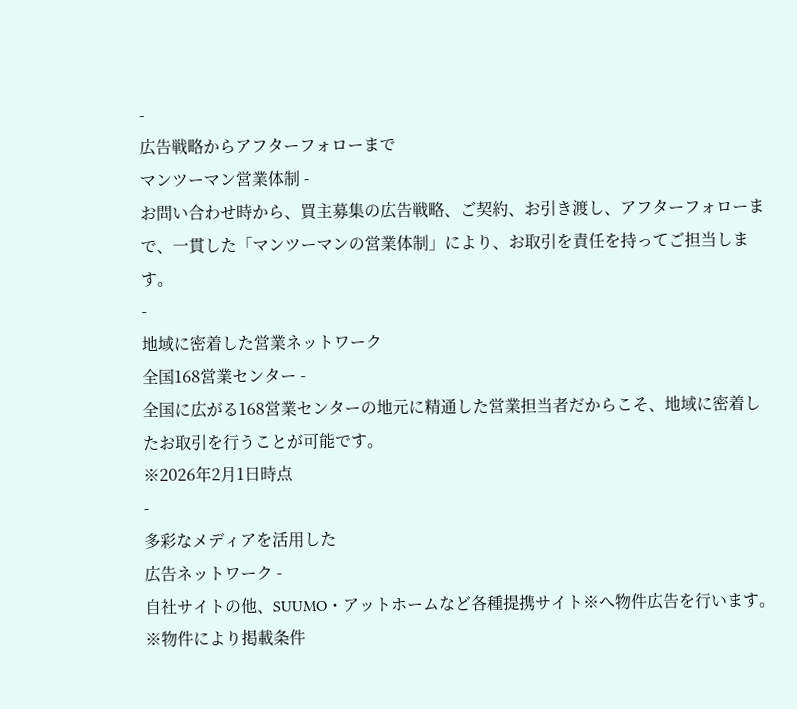-
広告戦略からアフターフォローまで
マンツーマン営業体制 -
お問い合わせ時から、買主募集の広告戦略、ご契約、お引き渡し、アフターフォローまで、一貫した「マンツーマンの営業体制」により、お取引を責任を持ってご担当します。
-
地域に密着した営業ネットワーク
全国168営業センター -
全国に広がる168営業センターの地元に精通した営業担当者だからこそ、地域に密着したお取引を行うことが可能です。
※2026年2月1日時点
-
多彩なメディアを活用した
広告ネットワーク -
自社サイトの他、SUUMO・アットホームなど各種提携サイト※へ物件広告を行います。
※物件により掲載条件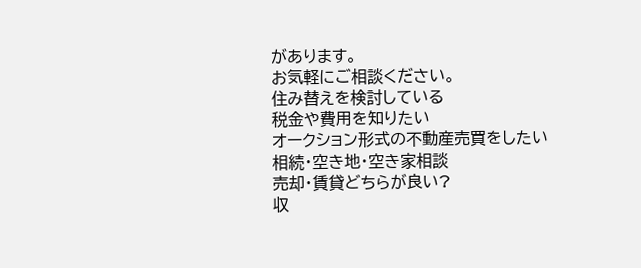があります。
お気軽にご相談ください。
住み替えを検討している
税金や費用を知りたい
オークション形式の不動産売買をしたい
相続・空き地・空き家相談
売却・賃貸どちらが良い?
収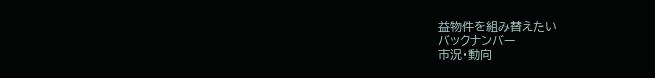益物件を組み替えたい
バックナンバー
市況・動向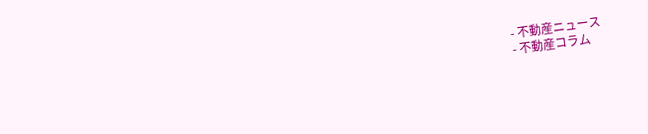- 不動産ニュース
- 不動産コラム